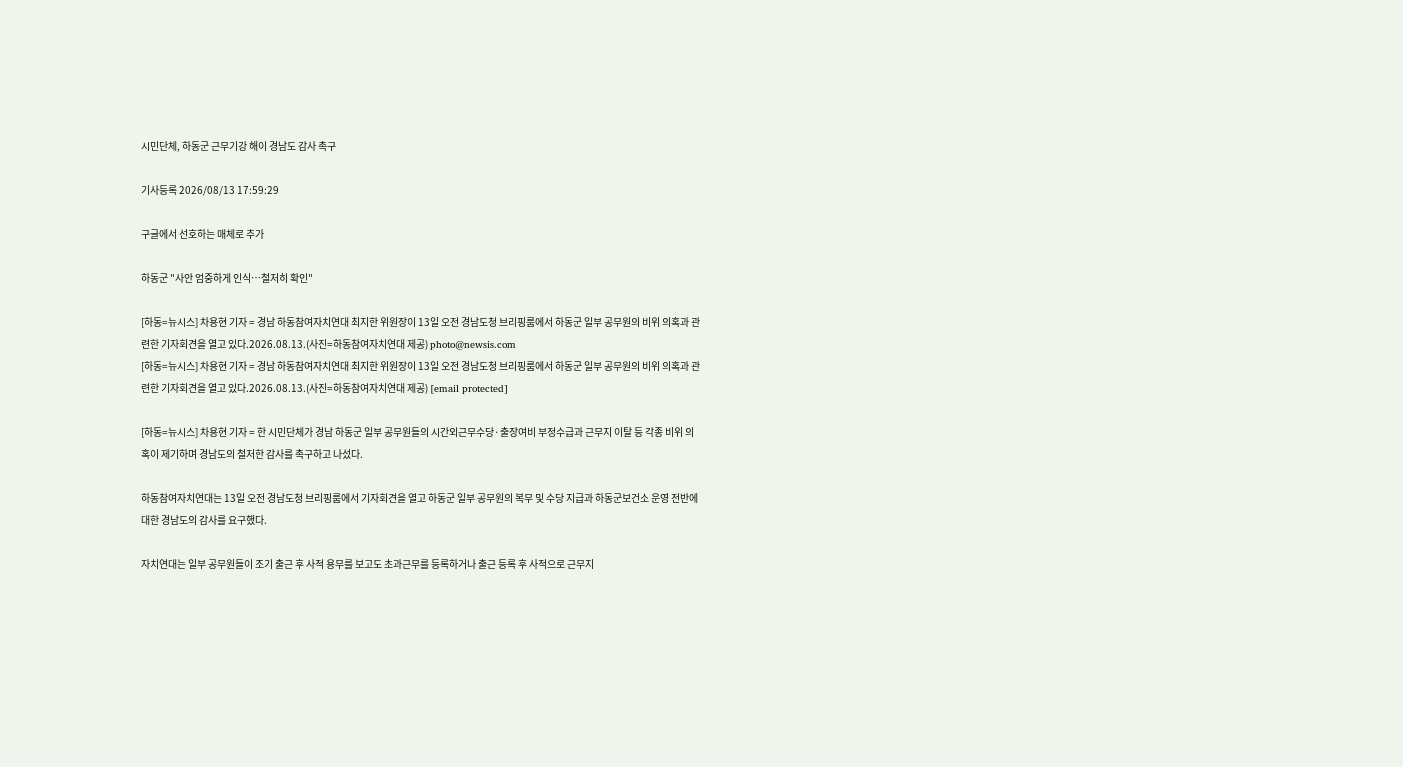시민단체, 하동군 근무기강 해이 경남도 감사 촉구

기사등록 2026/08/13 17:59:29

구글에서 선호하는 매체로 추가

하동군 "사안 엄중하게 인식…철저히 확인"

[하동=뉴시스] 차용현 기자 = 경남 하동참여자치연대 최지한 위원장이 13일 오전 경남도청 브리핑룸에서 하동군 일부 공무원의 비위 의혹과 관련한 기자회견을 열고 있다.2026.08.13.(사진=하동참여자치연대 제공) photo@newsis.com
[하동=뉴시스] 차용현 기자 = 경남 하동참여자치연대 최지한 위원장이 13일 오전 경남도청 브리핑룸에서 하동군 일부 공무원의 비위 의혹과 관련한 기자회견을 열고 있다.2026.08.13.(사진=하동참여자치연대 제공) [email protected]

[하동=뉴시스] 차용현 기자 = 한 시민단체가 경남 하동군 일부 공무원들의 시간외근무수당·출장여비 부정수급과 근무지 이탈 등 각종 비위 의혹이 제기하며 경남도의 철저한 감사를 촉구하고 나섰다.

하동참여자치연대는 13일 오전 경남도청 브리핑룸에서 기자회견을 열고 하동군 일부 공무원의 복무 및 수당 지급과 하동군보건소 운영 전반에 대한 경남도의 감사를 요구했다.

자치연대는 일부 공무원들이 조기 출근 후 사적 용무를 보고도 초과근무를 등록하거나 출근 등록 후 사적으로 근무지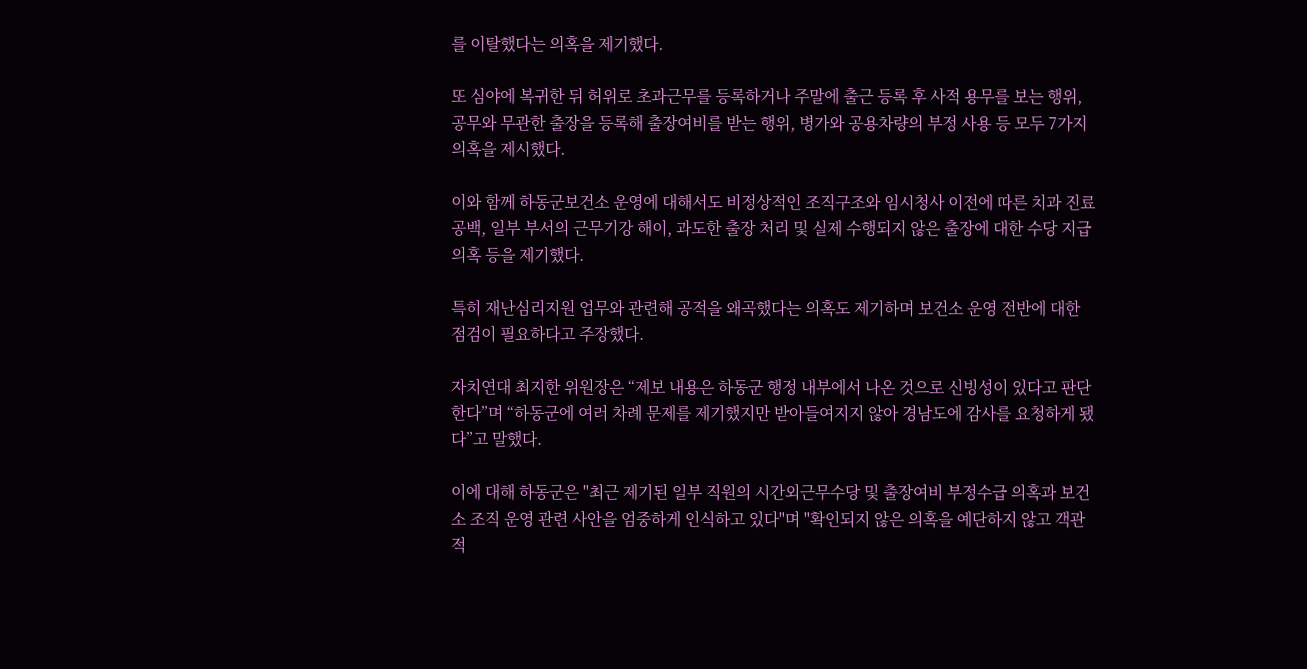를 이탈했다는 의혹을 제기했다.

또 심야에 복귀한 뒤 허위로 초과근무를 등록하거나 주말에 출근 등록 후 사적 용무를 보는 행위, 공무와 무관한 출장을 등록해 출장여비를 받는 행위, 병가와 공용차량의 부정 사용 등 모두 7가지 의혹을 제시했다.

이와 함께 하동군보건소 운영에 대해서도 비정상적인 조직구조와 임시청사 이전에 따른 치과 진료 공백, 일부 부서의 근무기강 해이, 과도한 출장 처리 및 실제 수행되지 않은 출장에 대한 수당 지급 의혹 등을 제기했다.

특히 재난심리지원 업무와 관련해 공적을 왜곡했다는 의혹도 제기하며 보건소 운영 전반에 대한 점검이 필요하다고 주장했다.

자치연대 최지한 위원장은 “제보 내용은 하동군 행정 내부에서 나온 것으로 신빙성이 있다고 판단한다”며 “하동군에 여러 차례 문제를 제기했지만 받아들여지지 않아 경남도에 감사를 요청하게 됐다”고 말했다.

이에 대해 하동군은 "최근 제기된 일부 직원의 시간외근무수당 및 출장여비 부정수급 의혹과 보건소 조직 운영 관련 사안을 엄중하게 인식하고 있다"며 "확인되지 않은 의혹을 예단하지 않고 객관적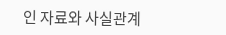인 자료와 사실관계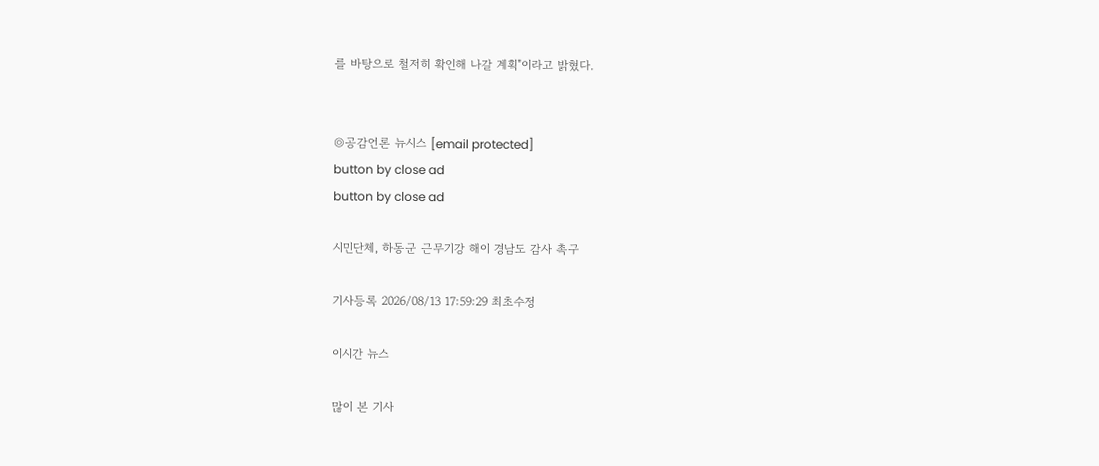를 바탕으로 철저히 확인해 나갈 계획"이라고 밝혔다.


◎공감언론 뉴시스 [email protected]
button by close ad
button by close ad

시민단체, 하동군 근무기강 해이 경남도 감사 촉구

기사등록 2026/08/13 17:59:29 최초수정

이시간 뉴스

많이 본 기사